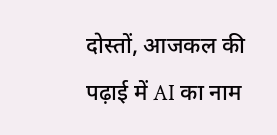दोस्तों, आजकल की पढ़ाई में AI का नाम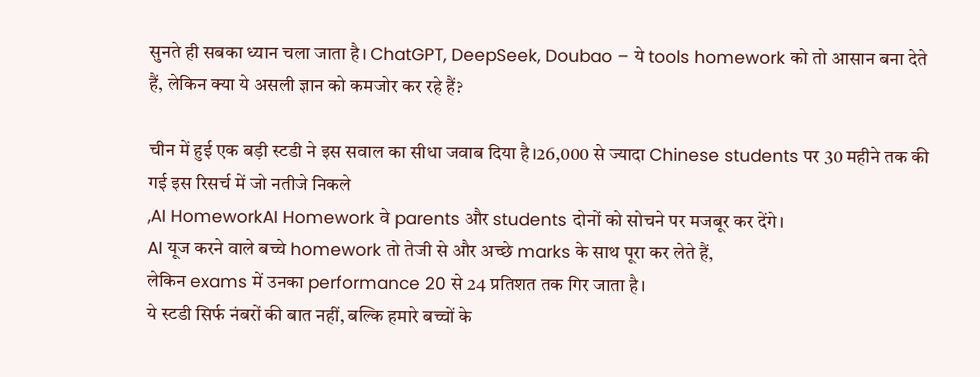सुनते ही सबका ध्यान चला जाता है। ChatGPT, DeepSeek, Doubao – ये tools homework को तो आसान बना देते हैं, लेकिन क्या ये असली ज्ञान को कमजोर कर रहे हैं?

चीन में हुई एक बड़ी स्टडी ने इस सवाल का सीधा जवाब दिया है।26,000 से ज्यादा Chinese students पर 30 महीने तक की गई इस रिसर्च में जो नतीजे निकले
,AI HomeworkAI Homework वे parents और students दोनों को सोचने पर मजबूर कर देंगे।
AI यूज करने वाले बच्चे homework तो तेजी से और अच्छे marks के साथ पूरा कर लेते हैं,
लेकिन exams में उनका performance 20 से 24 प्रतिशत तक गिर जाता है।
ये स्टडी सिर्फ नंबरों की बात नहीं, बल्कि हमारे बच्चों के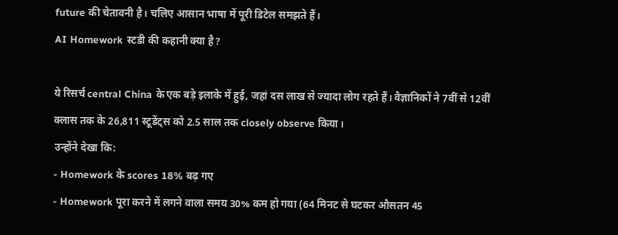future की चेतावनी है। चलिए आसान भाषा में पूरी डिटेल समझते हैं।
AI Homework स्टडी की कहानी क्या है?

ये रिसर्च central China के एक बड़े इलाके में हुई, जहां दस लाख से ज्यादा लोग रहते हैं। वैज्ञानिकों ने 7वीं से 12वीं क्लास तक के 26,811 स्टूडेंट्स को 2.5 साल तक closely observe किया।
उन्होंने देखा कि:
- Homework के scores 18% बढ़ गए
- Homework पूरा करने में लगने वाला समय 30% कम हो गया (64 मिनट से घटकर औसतन 45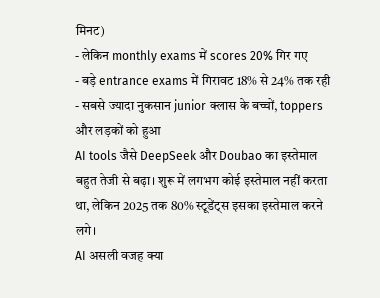मिनट)
- लेकिन monthly exams में scores 20% गिर गए
- बड़े entrance exams में गिरावट 18% से 24% तक रही
- सबसे ज्यादा नुकसान junior क्लास के बच्चों, toppers और लड़कों को हुआ
AI tools जैसे DeepSeek और Doubao का इस्तेमाल बहुत तेजी से बढ़ा। शुरू में लगभग कोई इस्तेमाल नहीं करता था, लेकिन 2025 तक 80% स्टूडेंट्स इसका इस्तेमाल करने लगे।
AI असली वजह क्या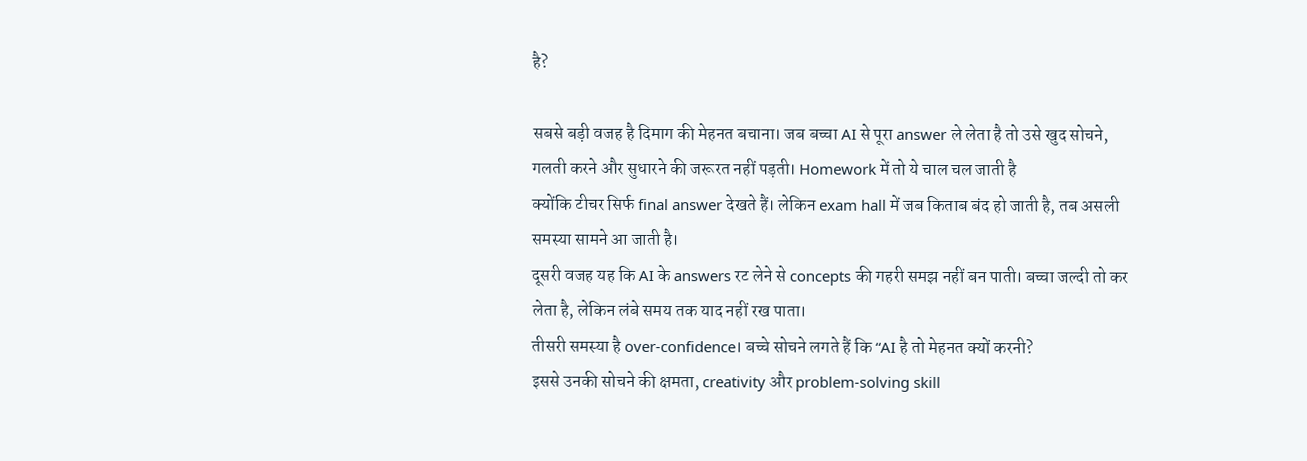है?

सबसे बड़ी वजह है दिमाग की मेहनत बचाना। जब बच्चा AI से पूरा answer ले लेता है तो उसे खुद सोचने, गलती करने और सुधारने की जरूरत नहीं पड़ती। Homework में तो ये चाल चल जाती है
क्योंकि टीचर सिर्फ final answer देखते हैं। लेकिन exam hall में जब किताब बंद हो जाती है, तब असली समस्या सामने आ जाती है।
दूसरी वजह यह कि AI के answers रट लेने से concepts की गहरी समझ नहीं बन पाती। बच्चा जल्दी तो कर लेता है, लेकिन लंबे समय तक याद नहीं रख पाता।
तीसरी समस्या है over-confidence। बच्चे सोचने लगते हैं कि “AI है तो मेहनत क्यों करनी?
इससे उनकी सोचने की क्षमता, creativity और problem-solving skill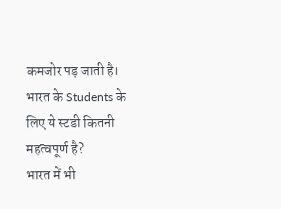कमजोर पड़ जाती है।
भारत के Students के लिए ये स्टडी कितनी महत्वपूर्ण है?
भारत में भी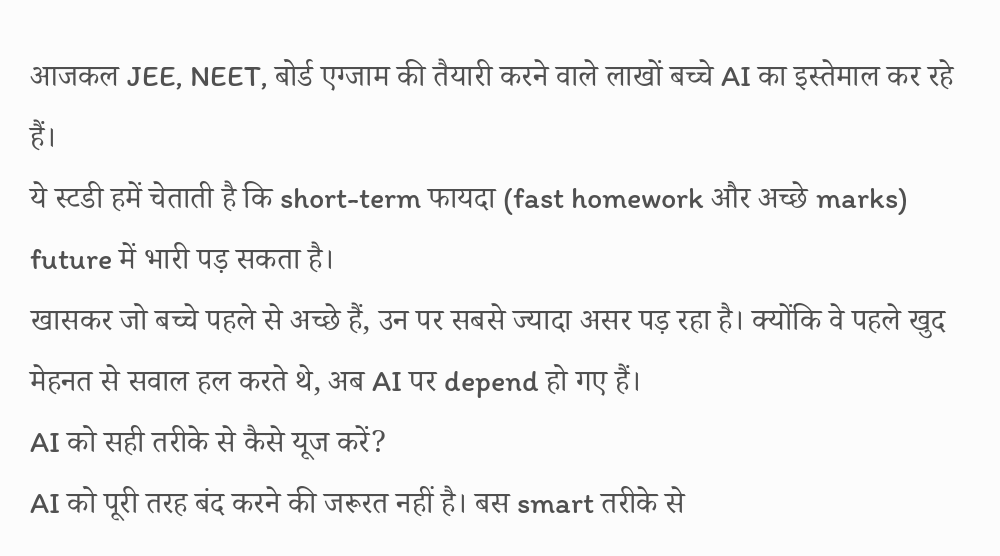आजकल JEE, NEET, बोर्ड एग्जाम की तैयारी करने वाले लाखों बच्चे AI का इस्तेमाल कर रहे हैं।
ये स्टडी हमें चेताती है कि short-term फायदा (fast homework और अच्छे marks) future में भारी पड़ सकता है।
खासकर जो बच्चे पहले से अच्छे हैं, उन पर सबसे ज्यादा असर पड़ रहा है। क्योंकि वे पहले खुद मेहनत से सवाल हल करते थे, अब AI पर depend हो गए हैं।
AI को सही तरीके से कैसे यूज करें?
AI को पूरी तरह बंद करने की जरूरत नहीं है। बस smart तरीके से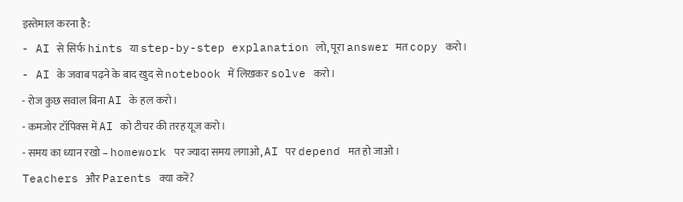इस्तेमाल करना है:
- AI से सिर्फ hints या step-by-step explanation लो, पूरा answer मत copy करो।
- AI के जवाब पढ़ने के बाद खुद से notebook में लिखकर solve करो।
- रोज कुछ सवाल बिना AI के हल करो।
- कमजोर टॉपिक्स में AI को टीचर की तरह यूज करो।
- समय का ध्यान रखो – homework पर ज्यादा समय लगाओ, AI पर depend मत हो जाओ।
Teachers और Parents क्या करें?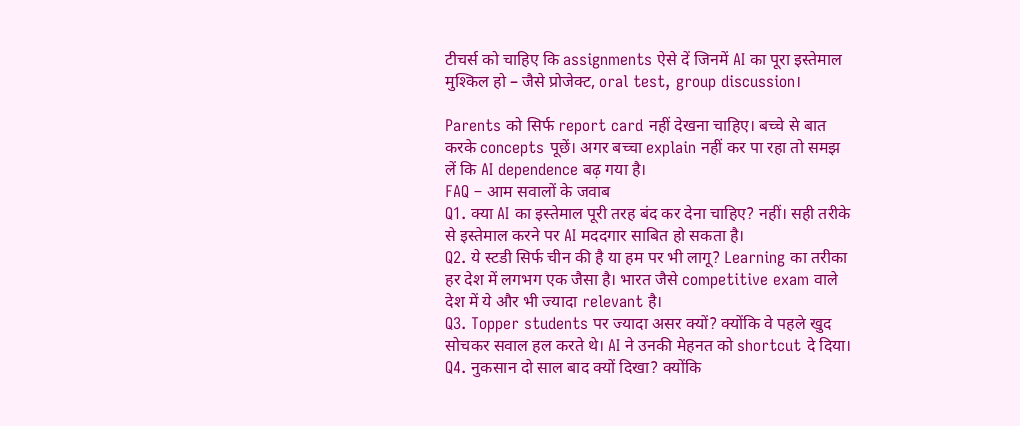टीचर्स को चाहिए कि assignments ऐसे दें जिनमें AI का पूरा इस्तेमाल मुश्किल हो – जैसे प्रोजेक्ट, oral test, group discussion।

Parents को सिर्फ report card नहीं देखना चाहिए। बच्चे से बात करके concepts पूछें। अगर बच्चा explain नहीं कर पा रहा तो समझ लें कि AI dependence बढ़ गया है।
FAQ – आम सवालों के जवाब
Q1. क्या AI का इस्तेमाल पूरी तरह बंद कर देना चाहिए? नहीं। सही तरीके से इस्तेमाल करने पर AI मददगार साबित हो सकता है।
Q2. ये स्टडी सिर्फ चीन की है या हम पर भी लागू? Learning का तरीका हर देश में लगभग एक जैसा है। भारत जैसे competitive exam वाले देश में ये और भी ज्यादा relevant है।
Q3. Topper students पर ज्यादा असर क्यों? क्योंकि वे पहले खुद सोचकर सवाल हल करते थे। AI ने उनकी मेहनत को shortcut दे दिया।
Q4. नुकसान दो साल बाद क्यों दिखा? क्योंकि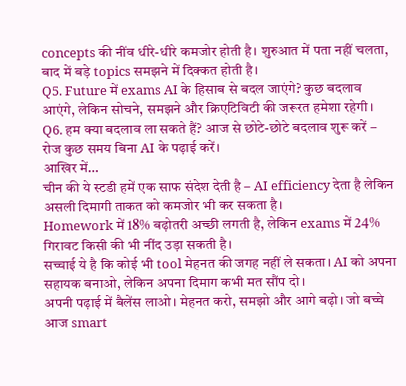concepts की नींव धीरे-धीरे कमजोर होती है। शुरुआत में पता नहीं चलता, बाद में बड़े topics समझने में दिक्कत होती है।
Q5. Future में exams AI के हिसाब से बदल जाएंगे? कुछ बदलाव आएंगे, लेकिन सोचने, समझने और क्रिएटिविटी की जरूरत हमेशा रहेगी।
Q6. हम क्या बदलाव ला सकते हैं? आज से छोटे-छोटे बदलाव शुरू करें – रोज कुछ समय बिना AI के पढ़ाई करें।
आखिर में…
चीन की ये स्टडी हमें एक साफ संदेश देती है – AI efficiency देता है लेकिन असली दिमागी ताकत को कमजोर भी कर सकता है।
Homework में 18% बढ़ोतरी अच्छी लगती है, लेकिन exams में 24% गिरावट किसी की भी नींद उड़ा सकती है।
सच्चाई ये है कि कोई भी tool मेहनत की जगह नहीं ले सकता। AI को अपना सहायक बनाओ, लेकिन अपना दिमाग कभी मत सौंप दो।
अपनी पढ़ाई में बैलेंस लाओ। मेहनत करो, समझो और आगे बढ़ो। जो बच्चे आज smart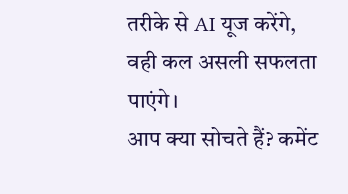तरीके से AI यूज करेंगे, वही कल असली सफलता पाएंगे।
आप क्या सोचते हैं? कमेंट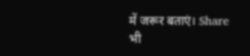में जरूर बताएं। Share भी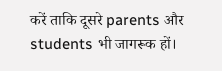करें ताकि दूसरे parents और students भी जागरूक हों।